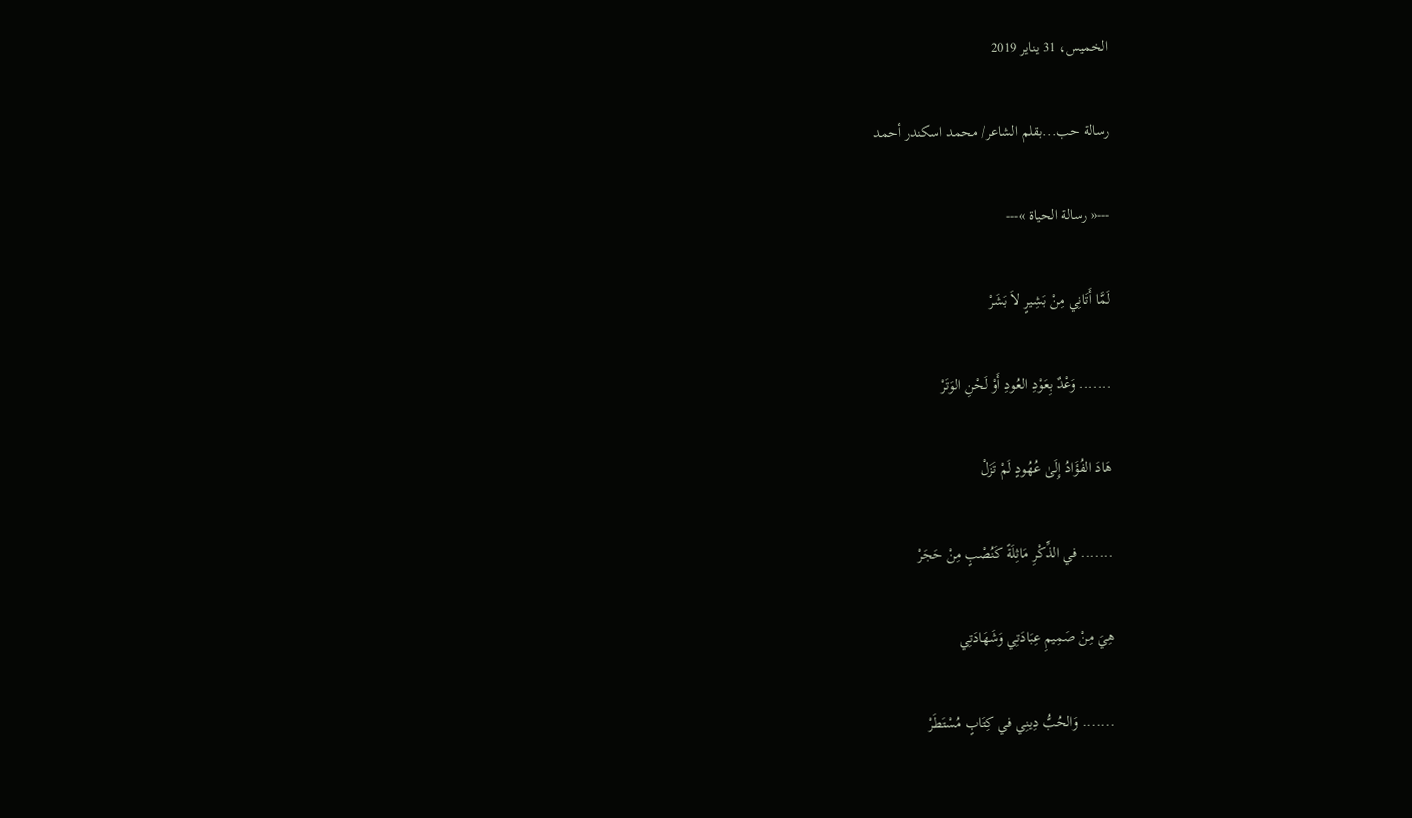الخميس، 31 يناير 2019

رسالة حب...بقلم الشاعر/ محمد اسكندر أحمد

---« رسالة الحياة »---

لَمَّا أَتَانِي مِنْ بَشِيرٍ لاَ بَشَرْ

....... وَعْدٌ بِعَوْدِ العُودِ أَوْ لَحْنِ الوَتَرْ

هَادَ الفُؤَادُ إِلَىٰ عُهُودٍ لَمْ تَزَلْ

....... في الذِّكْرِ مَاثِلَةً كَنُصْبٍ مِنْ حَجَرْ

هِيَ مِنْ صَمِيمِ عِبَادَتِي وَشَهَادَتِي

....... وَالحُبُّ دِينِي في كِتَابٍ مُسْتَطَرْ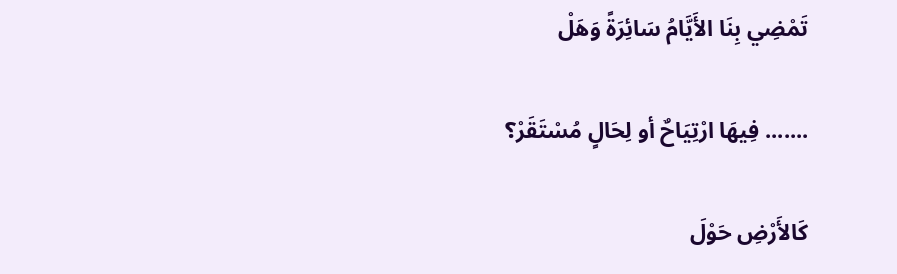تَمْضِي بِنَا الأَيَّامُ سَائِرَةً وَهَلْ

....... فِيهَا ارْتِيَاحٌ أو لِحَالٍ مُسْتَقَرْ؟

كَالأَرْضِ حَوْلَ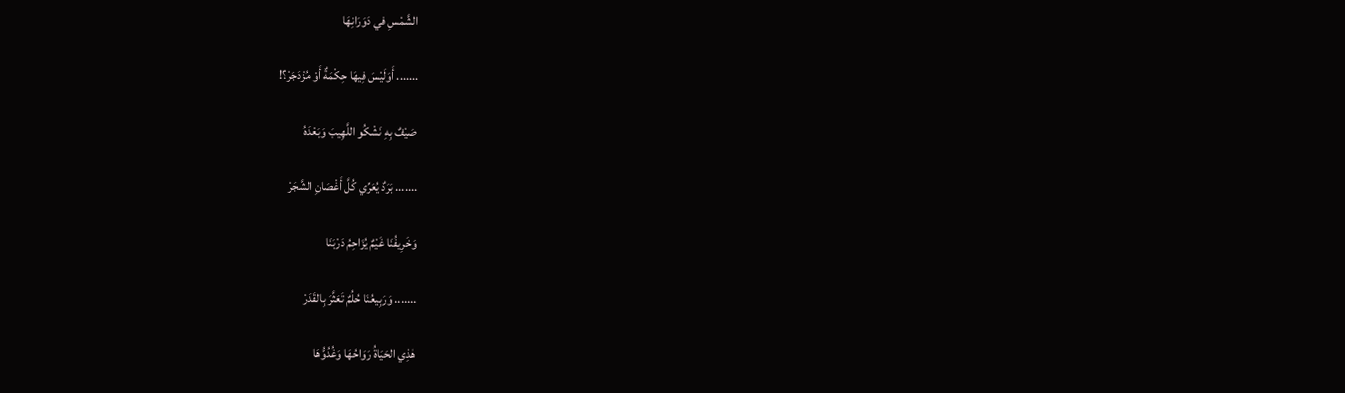الشَّمْسِ في دَوَرَانِهَا

....... أَوَلَيْسَ فِيهَا حِكْمَةٌ أَوْ مُزْدَجَرْ؟!

صَيْفٌ بِهِ نَشْكُو اللَّهِيبَ وَبَعْدَهُ

....... بَرَدٌ يُعَرِّي كُلَّ أَغْصَانِ الشَّجَرْ

وَخَرِيفُنَا غَيْمٌ يُزَاحِمُ دَرْبَنَا

....... وَرَبِيعُنَا حُلُمٌ تَعَثَّرَ بِالقَدَرْ

هٰذِي الحَيَاةُ رَوَاحُهَا وَغُدُوُّهَا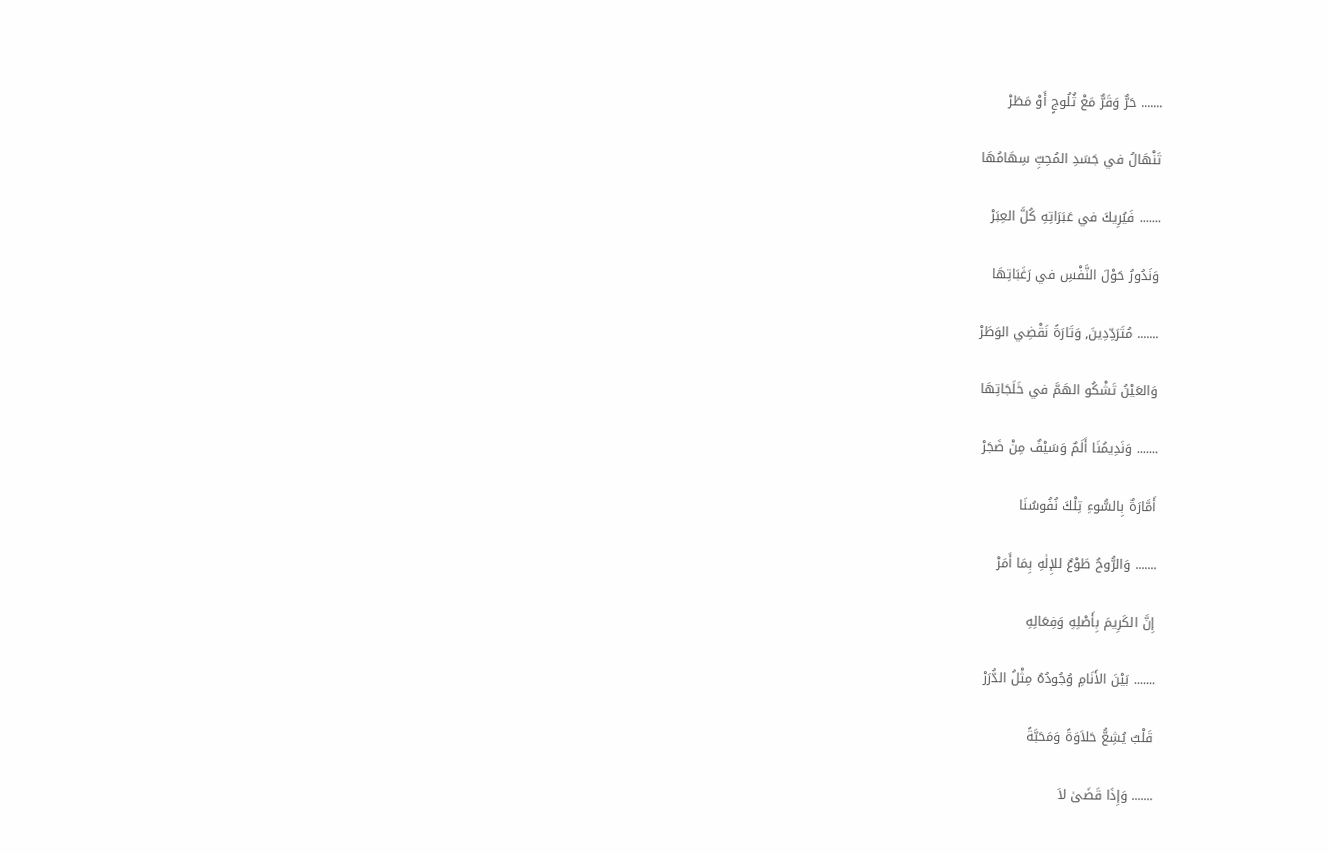....... حَرٌّ وَقَرٌّ مَعْ ثُلُوجٍ أَوْ مَطَرْ

تَنْهَالُ في جَسَدِ المُحِبِّ سِهَامُهَا

....... فَيُرِيكَ في عَبَرَاتِهِ كُلَّ العِبَرْ

وَنَدُورُ حَوْلَ النَّفْسِ في رَغَبَاتِهَا

....... مُتَرَدِّدِينَ, وَتَارَةً نَقْضِي الوَطَرْ

وَالعَيْنُ تَشْكُو الهَمَّ في خَلَجَاتِهَا

....... وَنَدِيمُنَا أَلَمٌ وَسَيْفٌ مِنْ ضَجَرْ

أَمَّارَةٌ بِالسُّوءِ تِلْكَ نُفُوسُنَا

....... وَالرُّوحُ طَوْعٌ للإِلٰهِ بِمَا أَمَرْ

إِنَّ الكَرِيمَ بِأَصْلِهِ وَفِعَالِهِ

....... بَيْنَ الأَنَامِ وُجُودُهُ مِثْلُ الدُّرَرْ

قَلْبٌ يُشِعُّ حَلاَوَةً وَمَحَبَّةً

....... وَإِذَا قَضَىٰ لاَ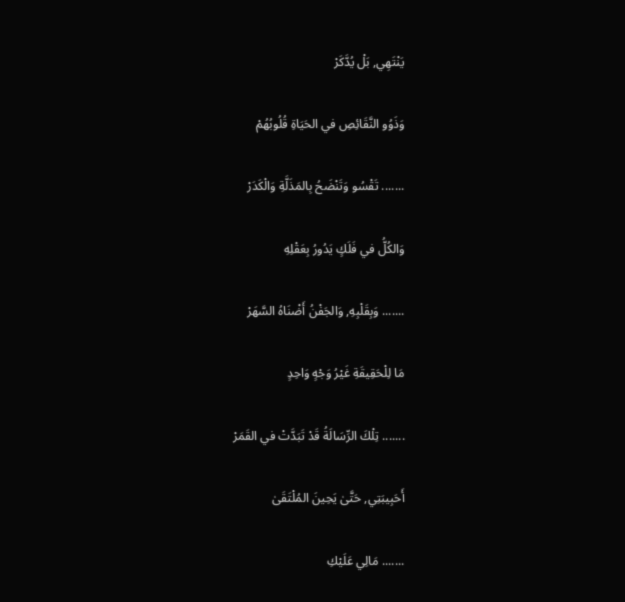يَنْتَهِي, بَلْ يُدَّكَرْ

وَذَوُو النَّقَائِصِ في الحَيَاةِ قُلُوبُهُمْ

....... تَقْسُو وَتَنْضَحُ بِالمَذَلَّةِ وَالْكَدَرْ

وَالكُلُّ في فَلَكٍ يَدُورُ بِعَقْلِهِ

....... وَبِقَلْبِهِ, وَالجَفْنُ أَضْنَاهُ السَّهَرْ

مَا لِلْحَقِيقَةِ غَيْرُ وَجْهٍ وَاحِدٍ

....... تِلْكَ الرِّسَالَةُ قَدْ تَبَدَّتْ في القَمَرْ

أَحَبِيبَتِي, حَتَّىٰ يَحِينَ المُلْتَقَىٰ

....... مَالِي عَلَيْكِ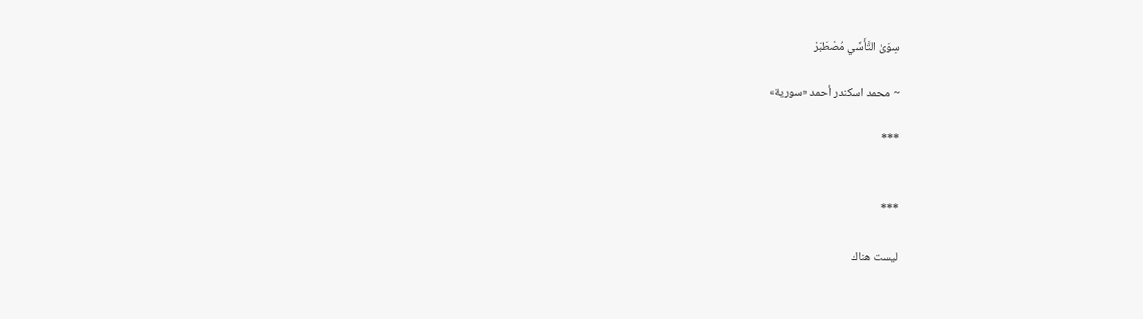سِوَىٰ التَّأَسِّي مُصْطَبَرْ

~ محمد اسكندر أحمد «سورية»

***


***

ليست هناك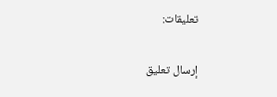تعليقات:

إرسال تعليق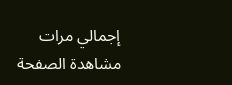إجمالي مرات مشاهدة الصفحة